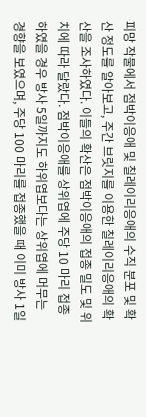피망 작물에서 점박이응애 및 칠레이리응애의 수직 분포 및 확산 정도를 알아보고, 주간 브릿지를 이용한 칠레이리응애의 확산을 조사하였다. 이들의 확산은 점박이응애의 접종 밀도 및 위치에 따라 달랐다. 점박이응애를 상위엽에 주당 10 마리 접종하였을 경우 방사 5일까지도 하위엽보다는 상위엽에 머무는 경향을 보였으며, 주당 100 마리를 접종했을 때 이미 방사 1일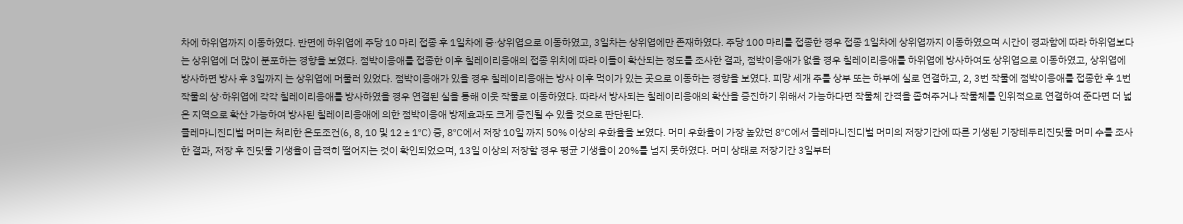차에 하위엽까지 이동하였다. 반면에 하위엽에 주당 10 마리 접종 후 1일차에 중·상위엽으로 이동하였고, 3일차는 상위엽에만 존재하였다. 주당 100 마리를 접종한 경우 접종 1일차에 상위엽까지 이동하였으며 시간이 경과함에 따라 하위엽보다는 상위엽에 더 많이 분포하는 경향을 보였다. 점박이응애를 접종한 이후 칠레이리응애의 접종 위치에 따라 이들이 확산되는 정도를 조사한 결과, 점박이응애가 없을 경우 칠레이리응애를 하위엽에 방사하여도 상위엽으로 이동하였고, 상위엽에 방사하면 방사 후 3일까지 는 상위엽에 머물러 있었다. 점박이응애가 있을 경우 칠레이리응애는 방사 이후 먹이가 있는 곳으로 이동하는 경향을 보였다. 피망 세개 주를 상부 또는 하부에 실로 연결하고, 2, 3번 작물에 점박이응애를 접종한 후 1번 작물의 상·하위엽에 각각 칠레이리응애를 방사하였을 경우 연결된 실을 통해 이웃 작물로 이동하였다. 따라서 방사되는 칠레이리응애의 확산을 증진하기 위해서 가능하다면 작물체 간격을 좁혀주거나 작물체를 인위적으로 연결하여 준다면 더 넓은 지역으로 확산 가능하여 방사된 칠레이리응애에 의한 점박이응애 방제효과도 크게 증진될 수 있을 것으로 판단된다.
콜레마니진디벌 머미는 처리한 온도조건(6, 8, 10 및 12 ± 1℃) 중, 8℃에서 저장 10일 까지 50% 이상의 우화율을 보였다. 머미 우화율이 가장 높았던 8℃에서 콜레마니진디벌 머미의 저장기간에 따른 기생된 기장테두리진딧물 머미 수를 조사한 결과, 저장 후 진딧물 기생율이 급격히 떨어지는 것이 확인되었으며, 13일 이상의 저장할 경우 평균 기생율이 20%를 넘지 못하였다. 머미 상태로 저장기간 3일부터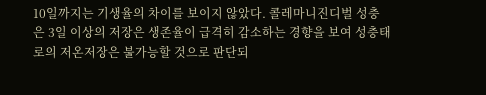10일까지는 기생율의 차이를 보이지 않았다. 콜레마니진디벌 성충은 3일 이상의 저장은 생존율이 급격히 감소하는 경향을 보여 성충태로의 저온저장은 불가능할 것으로 판단되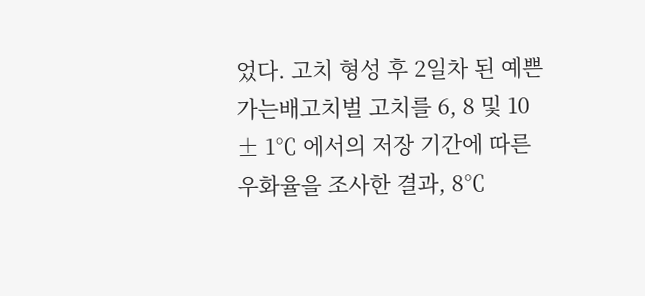었다. 고치 형성 후 2일차 된 예쁜가는배고치벌 고치를 6, 8 및 10 ± 1℃ 에서의 저장 기간에 따른 우화율을 조사한 결과, 8℃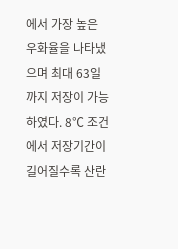에서 가장 높은 우화율을 나타냈으며 최대 63일까지 저장이 가능하였다. 8℃ 조건에서 저장기간이 길어질수록 산란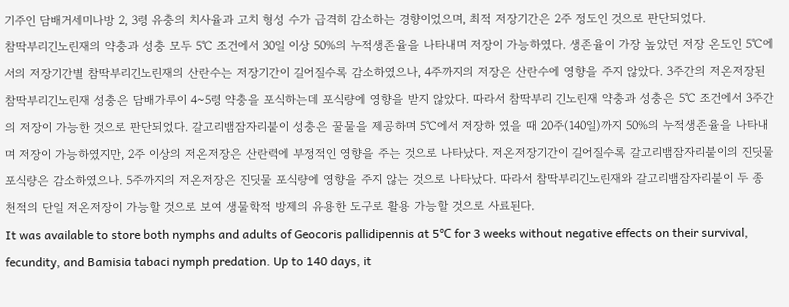기주인 담배거세미나방 2, 3령 유충의 치사율과 고치 형성 수가 급격히 감소하는 경향이었으며, 최적 저장기간은 2주 정도인 것으로 판단되었다.
참딱부리긴노린재의 약충과 성충 모두 5℃ 조건에서 30일 이상 50%의 누적생존율을 나타내며 저장이 가능하였다. 생존율이 가장 높았던 저장 온도인 5℃에서의 저장기간별 참딱부리긴노린재의 산란수는 저장기간이 길어질수록 감소하였으나, 4주까지의 저장은 산란수에 영향을 주지 않았다. 3주간의 저온저장된 참딱부리긴노린재 성충은 담배가루이 4~5령 약충을 포식하는데 포식량에 영향을 받지 않았다. 따라서 참딱부리 긴노린재 약충과 성충은 5℃ 조건에서 3주간의 저장이 가능한 것으로 판단되었다. 갈고리뱀잠자리붙이 성충은 꿀물을 제공하며 5℃에서 저장하 였을 때 20주(140일)까지 50%의 누적생존율을 나타내며 저장이 가능하였지만, 2주 이상의 저온저장은 산란력에 부정적인 영향을 주는 것으로 나타났다. 저온저장기간이 길어질수록 갈고리뱀잠자리붙이의 진딧물 포식량은 감소하였으나. 5주까지의 저온저장은 진딧물 포식량에 영향을 주지 않는 것으로 나타났다. 따라서 참딱부리긴노린재와 갈고리뱀잠자리붙이 두 종 천적의 단일 저온저장이 가능할 것으로 보여 생물학적 방제의 유용한 도구로 활용 가능할 것으로 사료된다.
It was available to store both nymphs and adults of Geocoris pallidipennis at 5℃ for 3 weeks without negative effects on their survival, fecundity, and Bamisia tabaci nymph predation. Up to 140 days, it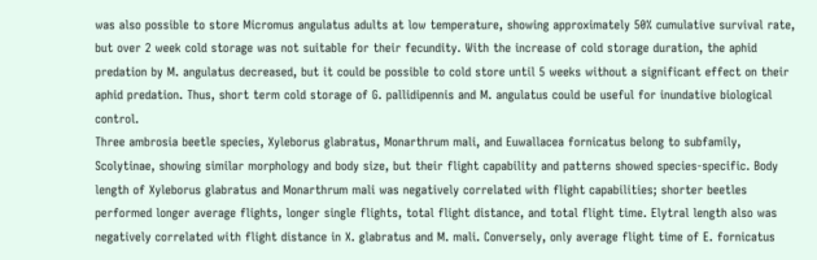was also possible to store Micromus angulatus adults at low temperature, showing approximately 50% cumulative survival rate, but over 2 week cold storage was not suitable for their fecundity. With the increase of cold storage duration, the aphid predation by M. angulatus decreased, but it could be possible to cold store until 5 weeks without a significant effect on their aphid predation. Thus, short term cold storage of G. pallidipennis and M. angulatus could be useful for inundative biological control.
Three ambrosia beetle species, Xyleborus glabratus, Monarthrum mali, and Euwallacea fornicatus belong to subfamily, Scolytinae, showing similar morphology and body size, but their flight capability and patterns showed species-specific. Body length of Xyleborus glabratus and Monarthrum mali was negatively correlated with flight capabilities; shorter beetles performed longer average flights, longer single flights, total flight distance, and total flight time. Elytral length also was negatively correlated with flight distance in X. glabratus and M. mali. Conversely, only average flight time of E. fornicatus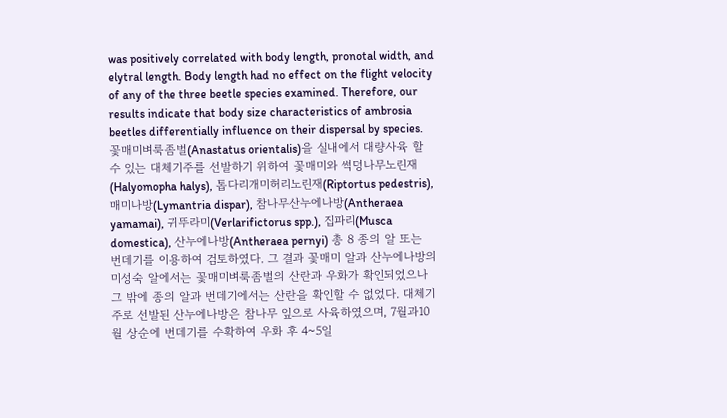was positively correlated with body length, pronotal width, and elytral length. Body length had no effect on the flight velocity of any of the three beetle species examined. Therefore, our results indicate that body size characteristics of ambrosia beetles differentially influence on their dispersal by species.
꽃매미벼룩좀벌(Anastatus orientalis)을 실내에서 대량사육 할 수 있는 대체기주를 선발하기 위하여 꽃매미와 썩덩나무노린재(Halyomopha halys), 톱다리개미허리노린재(Riptortus pedestris), 매미나방(Lymantria dispar), 참나무산누에나방(Antheraea yamamai), 귀뚜라미(Verlarifictorus spp.), 집파리(Musca domestica), 산누에나방(Antheraea pernyi) 총 8 종의 알 또는 번데기를 이용하여 검토하였다. 그 결과 꽃매미 알과 산누에나방의 미성숙 알에서는 꽃매미벼룩좀벌의 산란과 우화가 확인되었으나 그 밖에 종의 알과 번데기에서는 산란을 확인할 수 없었다. 대체기주로 선발된 산누에나방은 참나무 잎으로 사육하였으며, 7월과10월 상순에 번데기를 수확하여 우화 후 4~5일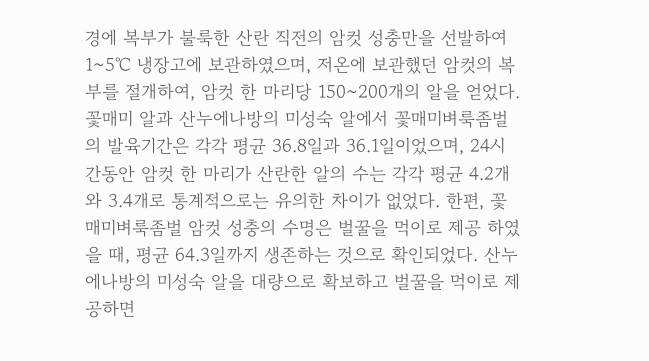경에 복부가 불룩한 산란 직전의 암컷 성충만을 선발하여 1~5℃ 냉장고에 보관하였으며, 저온에 보관했던 암컷의 복부를 절개하여, 암컷 한 마리당 150~200개의 알을 얻었다. 꽃매미 알과 산누에나방의 미성숙 알에서 꽃매미벼룩좀벌의 발육기간은 각각 평균 36.8일과 36.1일이었으며, 24시간동안 암컷 한 마리가 산란한 알의 수는 각각 평균 4.2개와 3.4개로 통계적으로는 유의한 차이가 없었다. 한편, 꽃매미벼룩좀벌 암컷 성충의 수명은 벌꿀을 먹이로 제공 하였을 때, 평균 64.3일까지 생존하는 것으로 확인되었다. 산누에나방의 미성숙 알을 대량으로 확보하고 벌꿀을 먹이로 제공하면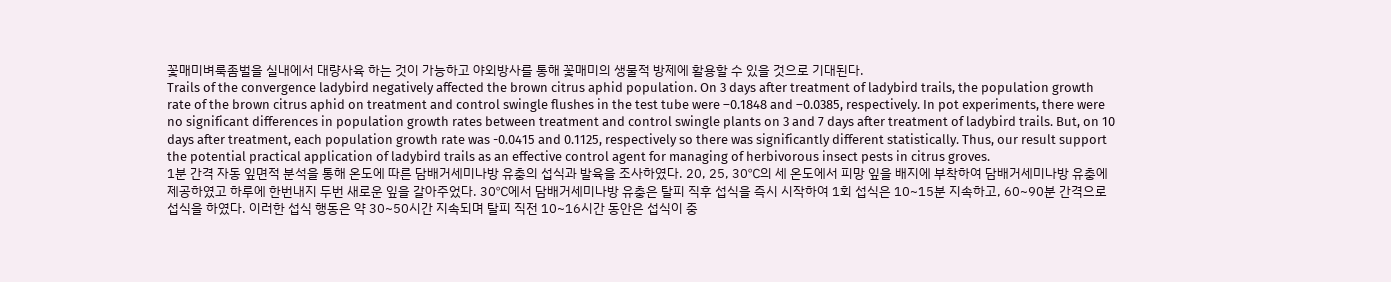꽃매미벼룩좀벌을 실내에서 대량사육 하는 것이 가능하고 야외방사를 통해 꽃매미의 생물적 방제에 활용할 수 있을 것으로 기대된다.
Trails of the convergence ladybird negatively affected the brown citrus aphid population. On 3 days after treatment of ladybird trails, the population growth rate of the brown citrus aphid on treatment and control swingle flushes in the test tube were –0.1848 and –0.0385, respectively. In pot experiments, there were no significant differences in population growth rates between treatment and control swingle plants on 3 and 7 days after treatment of ladybird trails. But, on 10 days after treatment, each population growth rate was -0.0415 and 0.1125, respectively so there was significantly different statistically. Thus, our result support the potential practical application of ladybird trails as an effective control agent for managing of herbivorous insect pests in citrus groves.
1분 간격 자동 잎면적 분석을 통해 온도에 따른 담배거세미나방 유충의 섭식과 발육을 조사하였다. 20, 25, 30℃의 세 온도에서 피망 잎을 배지에 부착하여 담배거세미나방 유충에 제공하였고 하루에 한번내지 두번 새로운 잎을 갈아주었다. 30℃에서 담배거세미나방 유충은 탈피 직후 섭식을 즉시 시작하여 1회 섭식은 10~15분 지속하고, 60~90분 간격으로 섭식을 하였다. 이러한 섭식 행동은 약 30~50시간 지속되며 탈피 직전 10~16시간 동안은 섭식이 중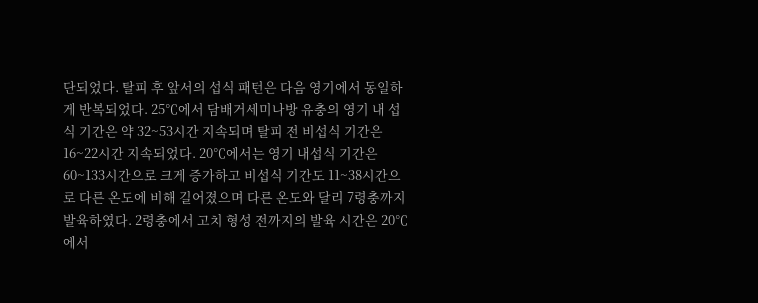단되었다. 탈피 후 앞서의 섭식 패턴은 다음 영기에서 동일하게 반복되었다. 25℃에서 담배거세미나방 유충의 영기 내 섭식 기간은 약 32~53시간 지속되며 탈피 전 비섭식 기간은 16~22시간 지속되었다. 20℃에서는 영기 내섭식 기간은 60~133시간으로 크게 증가하고 비섭식 기간도 11~38시간으로 다른 온도에 비해 길어졌으며 다른 온도와 달리 7령충까지 발육하였다. 2령충에서 고치 형성 전까지의 발육 시간은 20℃에서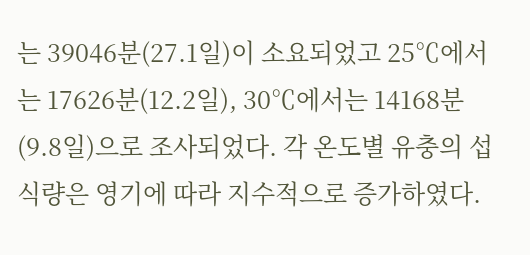는 39046분(27.1일)이 소요되었고 25℃에서는 17626분(12.2일), 30℃에서는 14168분(9.8일)으로 조사되었다. 각 온도별 유충의 섭식량은 영기에 따라 지수적으로 증가하였다.